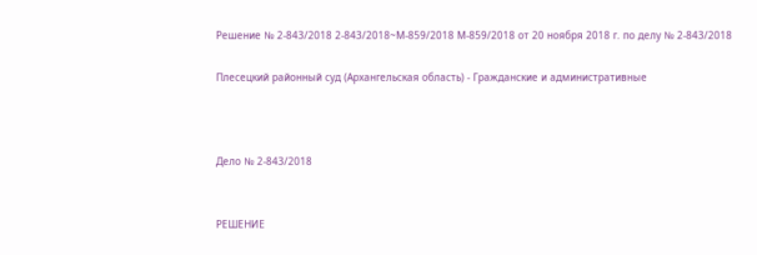Решение № 2-843/2018 2-843/2018~М-859/2018 М-859/2018 от 20 ноября 2018 г. по делу № 2-843/2018

Плесецкий районный суд (Архангельская область) - Гражданские и административные



Дело № 2-843/2018


РЕШЕНИЕ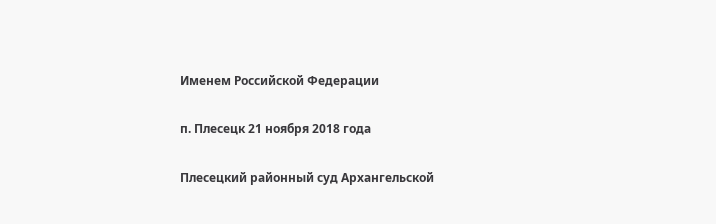Именем Российской Федерации

п. Плесецк 21 ноября 2018 года

Плесецкий районный суд Архангельской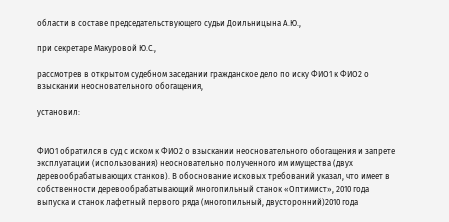области в составе председательствующего судьи Доильницына А.Ю.,

при секретаре Макуровой Ю.С.,

рассмотрев в открытом судебном заседании гражданское дело по иску ФИО1 к ФИО2 о взыскании неосновательного обогащения,

установил:


ФИО1 обратился в суд с иском к ФИО2 о взыскании неосновательного обогащения и запрете эксплуатации (использования) неосновательно полученного им имущества (двух деревообрабатывающих станков). В обоснование исковых требований указал, что имеет в собственности деревообрабатывающий многопильный станок «Оптимист», 2010 года выпуска и станок лафетный первого ряда (многопильный, двусторонний)2010 года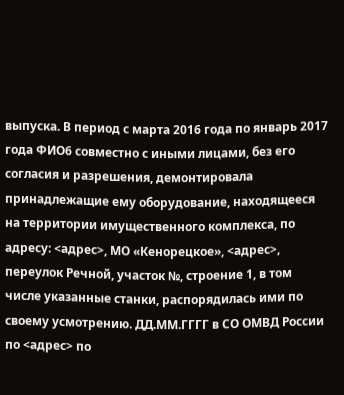выпуска. В период с марта 2016 года по январь 2017 года ФИО6 совместно с иными лицами, без его согласия и разрешения, демонтировала принадлежащие ему оборудование, находящееся на территории имущественного комплекса, по адресу: <адрес>, МО «Кенорецкое», <адрес>, переулок Речной, участок №, строение 1, в том числе указанные станки, распорядилась ими по своему усмотрению. ДД.ММ.ГГГГ в СО ОМВД России по <адрес> по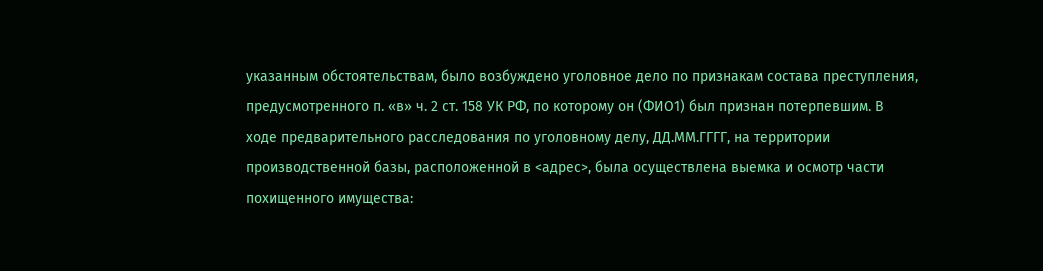указанным обстоятельствам, было возбуждено уголовное дело по признакам состава преступления, предусмотренного п. «в» ч. 2 ст. 158 УК РФ, по которому он (ФИО1) был признан потерпевшим. В ходе предварительного расследования по уголовному делу, ДД.ММ.ГГГГ, на территории производственной базы, расположенной в <адрес>, была осуществлена выемка и осмотр части похищенного имущества: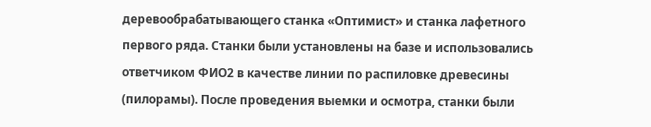деревообрабатывающего станка «Оптимист» и станка лафетного первого ряда. Станки были установлены на базе и использовались ответчиком ФИО2 в качестве линии по распиловке древесины (пилорамы). После проведения выемки и осмотра, станки были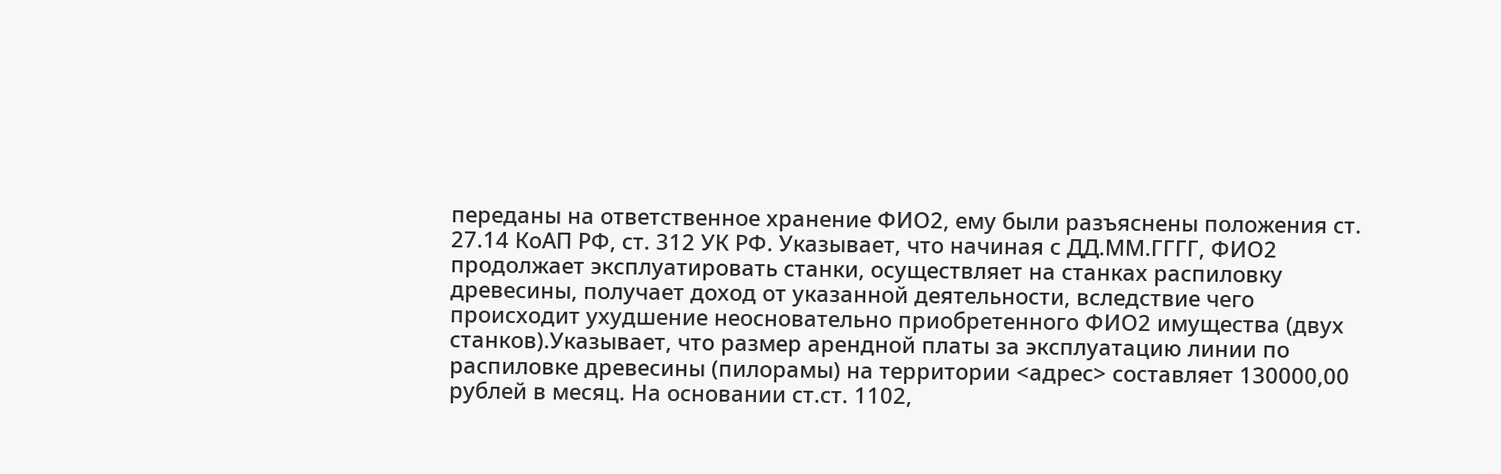переданы на ответственное хранение ФИО2, ему были разъяснены положения ст. 27.14 КоАП РФ, ст. 312 УК РФ. Указывает, что начиная с ДД.ММ.ГГГГ, ФИО2 продолжает эксплуатировать станки, осуществляет на станках распиловку древесины, получает доход от указанной деятельности, вследствие чего происходит ухудшение неосновательно приобретенного ФИО2 имущества (двух станков).Указывает, что размер арендной платы за эксплуатацию линии по распиловке древесины (пилорамы) на территории <адрес> составляет 130000,00 рублей в месяц. На основании ст.ст. 1102,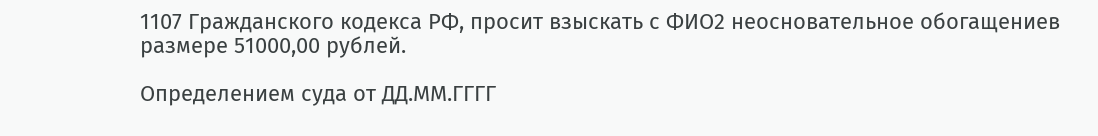1107 Гражданского кодекса РФ, просит взыскать с ФИО2 неосновательное обогащениев размере 51000,00 рублей.

Определением суда от ДД.ММ.ГГГГ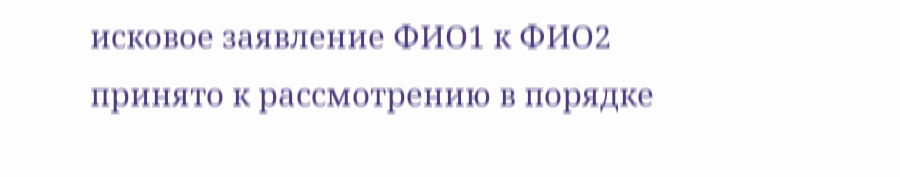исковое заявление ФИО1 к ФИО2 принято к рассмотрению в порядке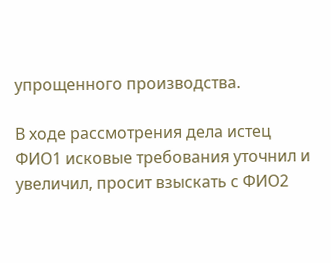упрощенного производства.

В ходе рассмотрения дела истец ФИО1 исковые требования уточнил и увеличил, просит взыскать с ФИО2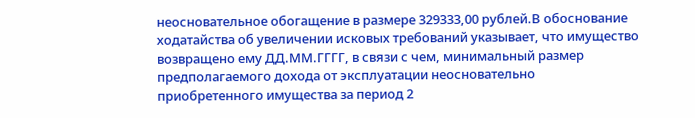неосновательное обогащение в размере 329333,00 рублей.В обоснование ходатайства об увеличении исковых требований указывает, что имущество возвращено ему ДД.ММ.ГГГГ, в связи с чем, минимальный размер предполагаемого дохода от эксплуатации неосновательно приобретенного имущества за период 2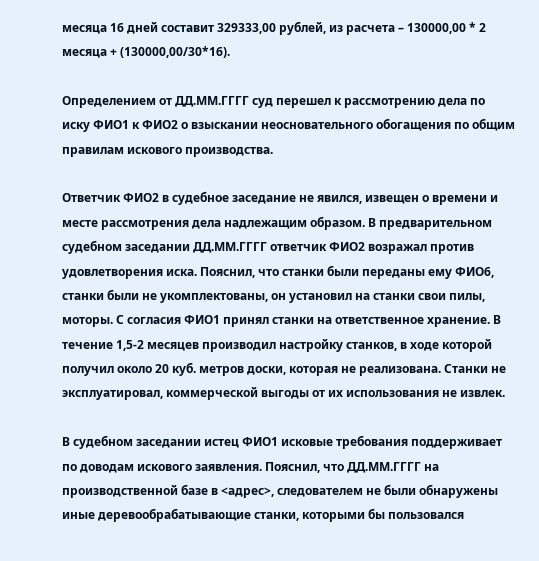месяца 16 дней составит 329333,00 рублей, из расчета – 130000,00 * 2 месяца + (130000,00/30*16).

Определением от ДД.ММ.ГГГГ суд перешел к рассмотрению дела по иску ФИО1 к ФИО2 о взыскании неосновательного обогащения по общим правилам искового производства.

Ответчик ФИО2 в судебное заседание не явился, извещен о времени и месте рассмотрения дела надлежащим образом. В предварительном судебном заседании ДД.ММ.ГГГГ ответчик ФИО2 возражал против удовлетворения иска. Пояснил, что станки были переданы ему ФИО6, станки были не укомплектованы, он установил на станки свои пилы, моторы. С согласия ФИО1 принял станки на ответственное хранение. В течение 1,5-2 месяцев производил настройку станков, в ходе которой получил около 20 куб. метров доски, которая не реализована. Станки не эксплуатировал, коммерческой выгоды от их использования не извлек.

В судебном заседании истец ФИО1 исковые требования поддерживает по доводам искового заявления. Пояснил, что ДД.ММ.ГГГГ на производственной базе в <адрес>, следователем не были обнаружены иные деревообрабатывающие станки, которыми бы пользовался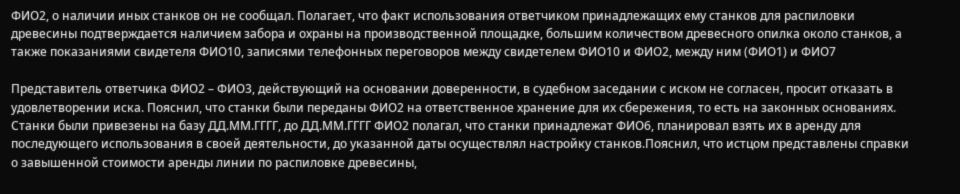ФИО2, о наличии иных станков он не сообщал. Полагает, что факт использования ответчиком принадлежащих ему станков для распиловки древесины подтверждается наличием забора и охраны на производственной площадке, большим количеством древесного опилка около станков, а также показаниями свидетеля ФИО10, записями телефонных переговоров между свидетелем ФИО10 и ФИО2, между ним (ФИО1) и ФИО7

Представитель ответчика ФИО2 – ФИО3, действующий на основании доверенности, в судебном заседании с иском не согласен, просит отказать в удовлетворении иска. Пояснил, что станки были переданы ФИО2 на ответственное хранение для их сбережения, то есть на законных основаниях. Станки были привезены на базу ДД.ММ.ГГГГ, до ДД.ММ.ГГГГ ФИО2 полагал, что станки принадлежат ФИО6, планировал взять их в аренду для последующего использования в своей деятельности, до указанной даты осуществлял настройку станков.Пояснил, что истцом представлены справки о завышенной стоимости аренды линии по распиловке древесины,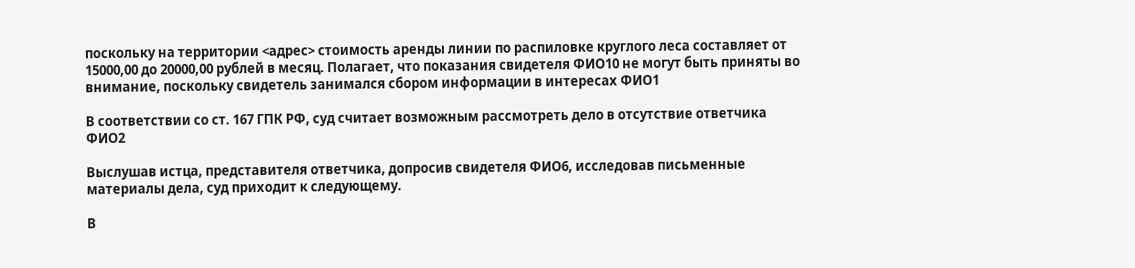поскольку на территории <адрес> стоимость аренды линии по распиловке круглого леса составляет от 15000,00 до 20000,00 рублей в месяц. Полагает, что показания свидетеля ФИО10 не могут быть приняты во внимание, поскольку свидетель занимался сбором информации в интересах ФИО1

В соответствии со ст. 167 ГПК РФ, суд считает возможным рассмотреть дело в отсутствие ответчика ФИО2

Выслушав истца, представителя ответчика, допросив свидетеля ФИО6, исследовав письменные материалы дела, суд приходит к следующему.

В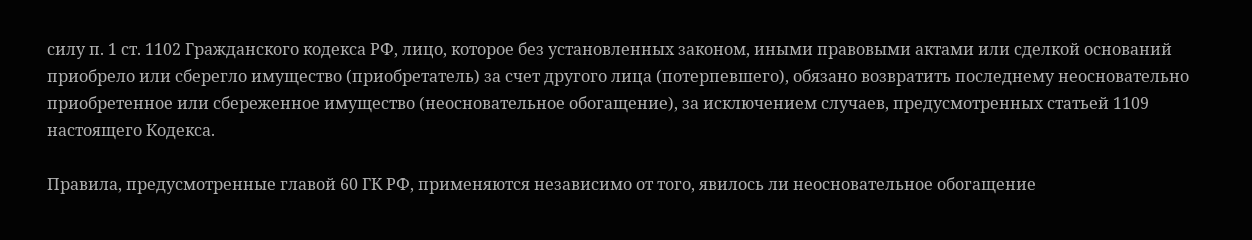силу п. 1 ст. 1102 Гражданского кодекса РФ, лицо, которое без установленных законом, иными правовыми актами или сделкой оснований приобрело или сберегло имущество (приобретатель) за счет другого лица (потерпевшего), обязано возвратить последнему неосновательно приобретенное или сбереженное имущество (неосновательное обогащение), за исключением случаев, предусмотренных статьей 1109 настоящего Кодекса.

Правила, предусмотренные главой 60 ГК РФ, применяются независимо от того, явилось ли неосновательное обогащение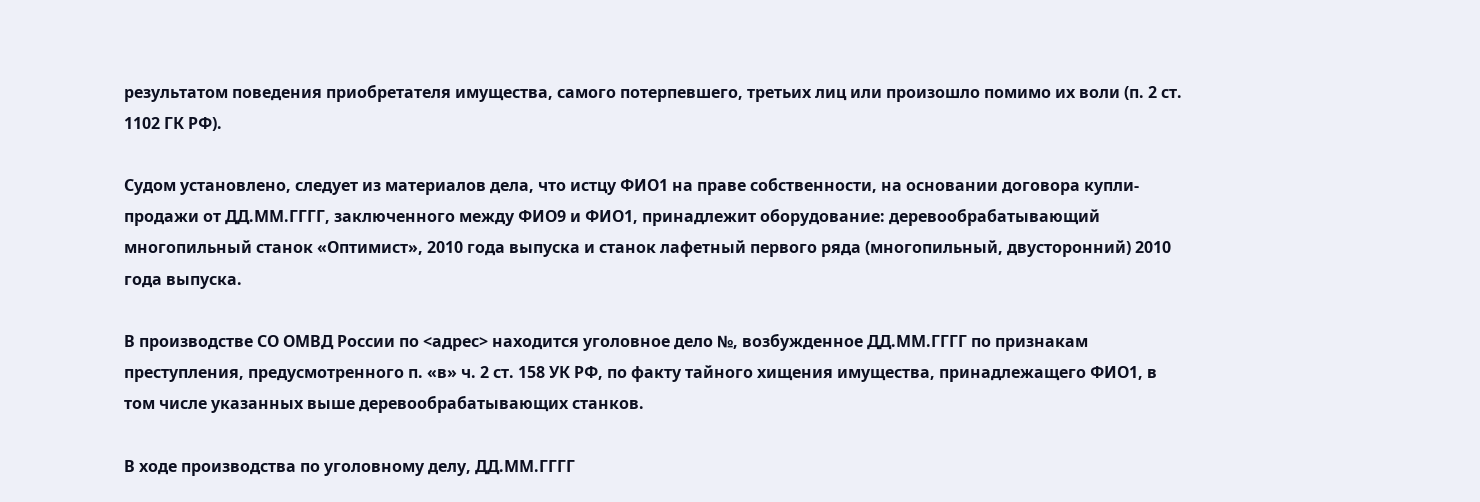результатом поведения приобретателя имущества, самого потерпевшего, третьих лиц или произошло помимо их воли (п. 2 ст. 1102 ГК РФ).

Судом установлено, следует из материалов дела, что истцу ФИО1 на праве собственности, на основании договора купли-продажи от ДД.ММ.ГГГГ, заключенного между ФИО9 и ФИО1, принадлежит оборудование: деревообрабатывающий многопильный станок «Оптимист», 2010 года выпуска и станок лафетный первого ряда (многопильный, двусторонний) 2010 года выпуска.

В производстве СО ОМВД России по <адрес> находится уголовное дело №, возбужденное ДД.ММ.ГГГГ по признакам преступления, предусмотренного п. «в» ч. 2 ст. 158 УК РФ, по факту тайного хищения имущества, принадлежащего ФИО1, в том числе указанных выше деревообрабатывающих станков.

В ходе производства по уголовному делу, ДД.ММ.ГГГГ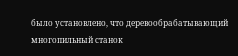было установлено, что деревообрабатывающий многопильный станок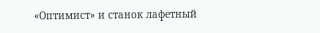«Оптимист» и станок лафетный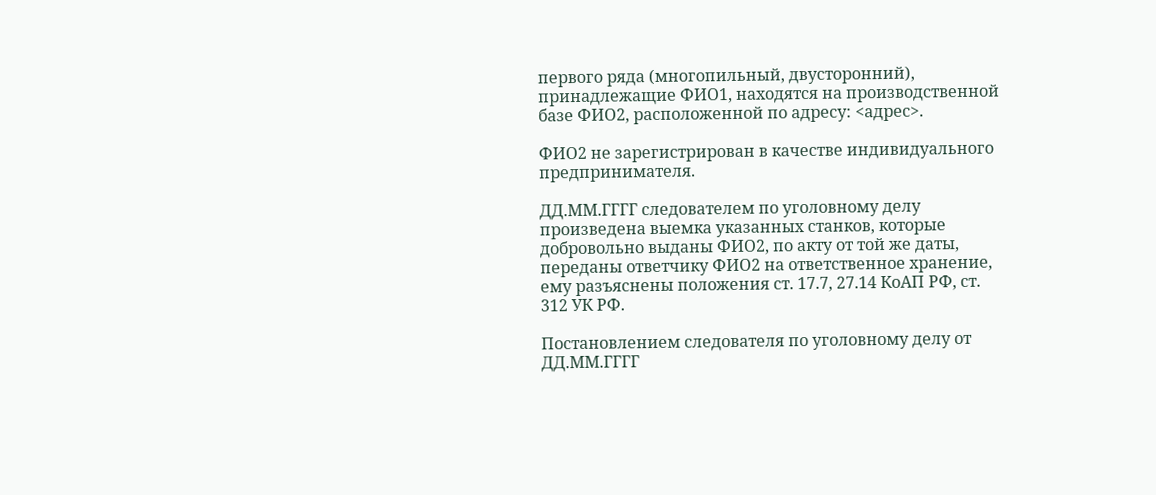первого ряда (многопильный, двусторонний), принадлежащие ФИО1, находятся на производственной базе ФИО2, расположенной по адресу: <адрес>.

ФИО2 не зарегистрирован в качестве индивидуального предпринимателя.

ДД.ММ.ГГГГ следователем по уголовному делу произведена выемка указанных станков, которые добровольно выданы ФИО2, по акту от той же даты, переданы ответчику ФИО2 на ответственное хранение, ему разъяснены положения ст. 17.7, 27.14 КоАП РФ, ст. 312 УК РФ.

Постановлением следователя по уголовному делу от ДД.ММ.ГГГГ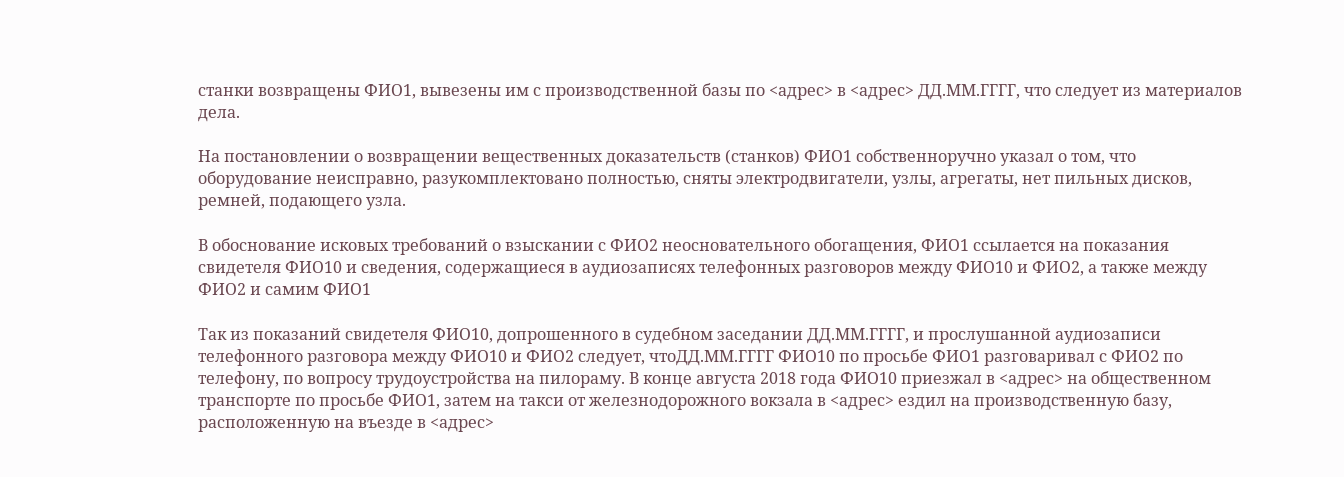станки возвращены ФИО1, вывезены им с производственной базы по <адрес> в <адрес> ДД.ММ.ГГГГ, что следует из материалов дела.

На постановлении о возвращении вещественных доказательств (станков) ФИО1 собственноручно указал о том, что оборудование неисправно, разукомплектовано полностью, сняты электродвигатели, узлы, агрегаты, нет пильных дисков, ремней, подающего узла.

В обоснование исковых требований о взыскании с ФИО2 неосновательного обогащения, ФИО1 ссылается на показания свидетеля ФИО10 и сведения, содержащиеся в аудиозаписях телефонных разговоров между ФИО10 и ФИО2, а также между ФИО2 и самим ФИО1

Так из показаний свидетеля ФИО10, допрошенного в судебном заседании ДД.ММ.ГГГГ, и прослушанной аудиозаписи телефонного разговора между ФИО10 и ФИО2 следует, чтоДД.ММ.ГГГГ ФИО10 по просьбе ФИО1 разговаривал с ФИО2 по телефону, по вопросу трудоустройства на пилораму. В конце августа 2018 года ФИО10 приезжал в <адрес> на общественном транспорте по просьбе ФИО1, затем на такси от железнодорожного вокзала в <адрес> ездил на производственную базу, расположенную на въезде в <адрес>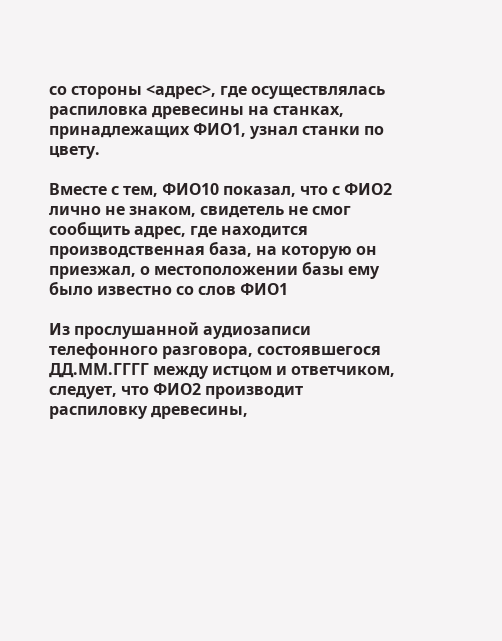со стороны <адрес>, где осуществлялась распиловка древесины на станках, принадлежащих ФИО1, узнал станки по цвету.

Вместе с тем, ФИО10 показал, что с ФИО2 лично не знаком, свидетель не смог сообщить адрес, где находится производственная база, на которую он приезжал, о местоположении базы ему было известно со слов ФИО1

Из прослушанной аудиозаписи телефонного разговора, состоявшегося ДД.ММ.ГГГГ между истцом и ответчиком, следует, что ФИО2 производит распиловку древесины,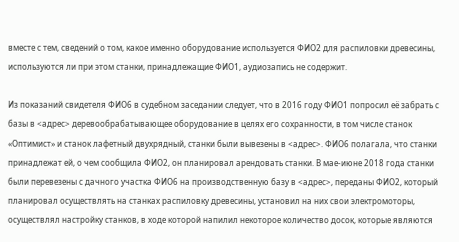вместе с тем, сведений о том, какое именно оборудование используется ФИО2 для распиловки древесины, используются ли при этом станки, принадлежащие ФИО1, аудиозапись не содержит.

Из показаний свидетеля ФИО6 в судебном заседании следует, что в 2016 году ФИО1 попросил её забрать с базы в <адрес> деревообрабатывающее оборудование в целях его сохранности, в том числе станок «Оптимист» и станок лафетный двухрядный, станки были вывезены в <адрес>. ФИО6 полагала, что станки принадлежат ей, о чем сообщила ФИО2, он планировал арендовать станки. В мае-июне 2018 года станки были перевезены с дачного участка ФИО6 на производственную базу в <адрес>, переданы ФИО2, который планировал осуществлять на станках распиловку древесины, установил на них свои электромоторы, осуществлял настройку станков, в ходе которой напилил некоторое количество досок, которые являются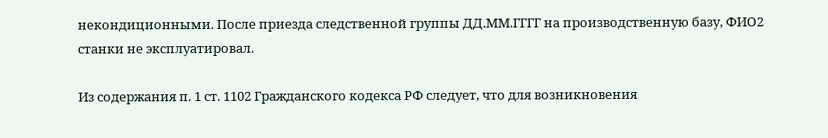некондиционными. После приезда следственной группы ДД.ММ.ГГГГ на производственную базу, ФИО2 станки не эксплуатировал.

Из содержания п. 1 ст. 1102 Гражданского кодекса РФ следует, что для возникновения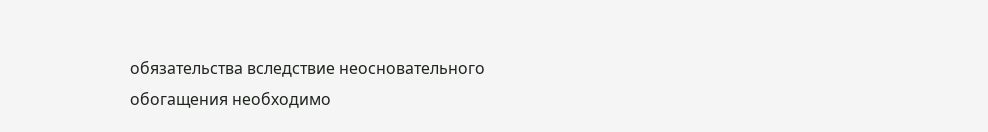обязательства вследствие неосновательного обогащения необходимо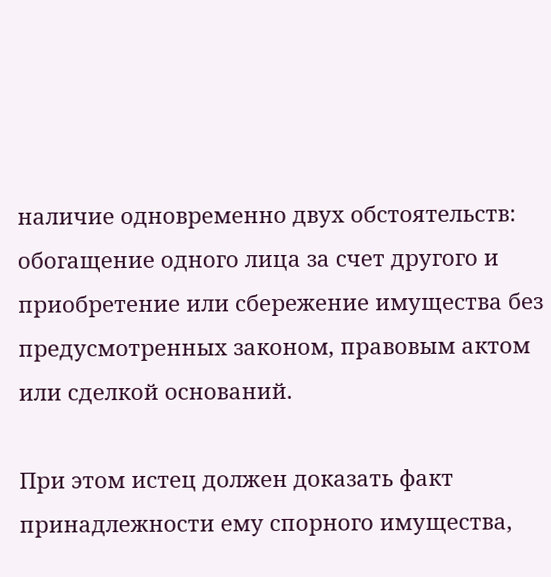наличие одновременно двух обстоятельств: обогащение одного лица за счет другого и приобретение или сбережение имущества без предусмотренных законом, правовым актом или сделкой оснований.

При этом истец должен доказать факт принадлежности ему спорного имущества,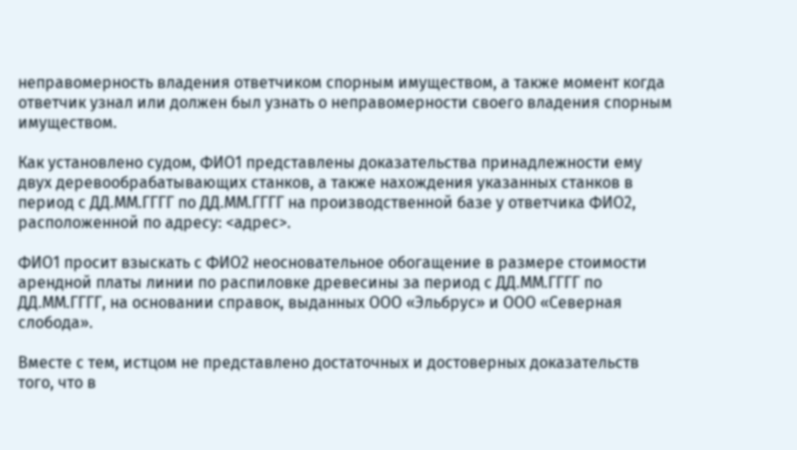неправомерность владения ответчиком спорным имуществом, а также момент когда ответчик узнал или должен был узнать о неправомерности своего владения спорным имуществом.

Как установлено судом, ФИО1 представлены доказательства принадлежности ему двух деревообрабатывающих станков, а также нахождения указанных станков в период с ДД.ММ.ГГГГ по ДД.ММ.ГГГГ на производственной базе у ответчика ФИО2, расположенной по адресу: <адрес>.

ФИО1 просит взыскать с ФИО2 неосновательное обогащение в размере стоимости арендной платы линии по распиловке древесины за период с ДД.ММ.ГГГГ по ДД.ММ.ГГГГ, на основании справок, выданных ООО «Эльбрус» и ООО «Северная слобода».

Вместе с тем, истцом не представлено достаточных и достоверных доказательств того, что в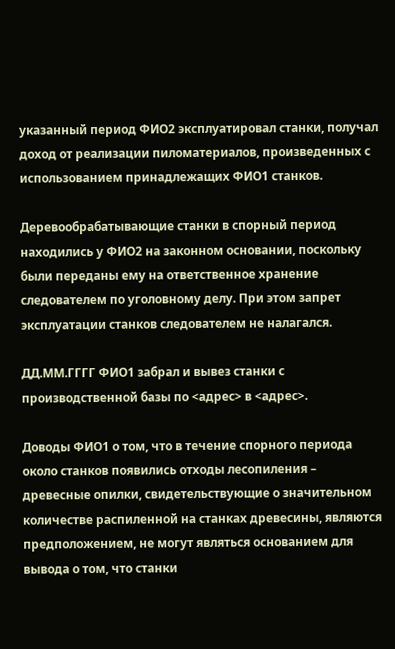указанный период ФИО2 эксплуатировал станки, получал доход от реализации пиломатериалов, произведенных с использованием принадлежащих ФИО1 станков.

Деревообрабатывающие станки в спорный период находились у ФИО2 на законном основании, поскольку были переданы ему на ответственное хранение следователем по уголовному делу. При этом запрет эксплуатации станков следователем не налагался.

ДД.ММ.ГГГГ ФИО1 забрал и вывез станки с производственной базы по <адрес> в <адрес>.

Доводы ФИО1 о том, что в течение спорного периода около станков появились отходы лесопиления – древесные опилки, свидетельствующие о значительном количестве распиленной на станках древесины, являются предположением, не могут являться основанием для вывода о том, что станки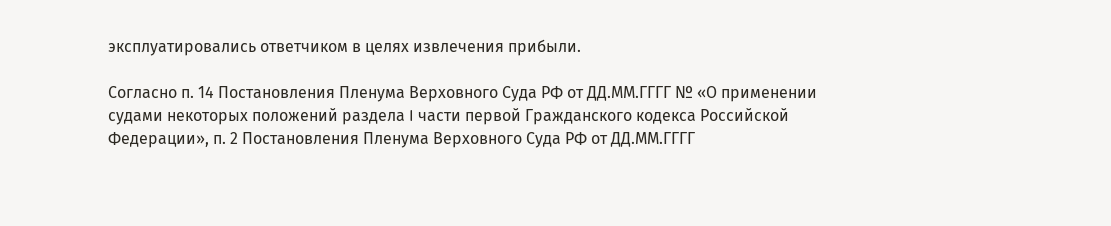эксплуатировались ответчиком в целях извлечения прибыли.

Согласно п. 14 Постановления Пленума Верховного Суда РФ от ДД.ММ.ГГГГ № «О применении судами некоторых положений раздела I части первой Гражданского кодекса Российской Федерации», п. 2 Постановления Пленума Верховного Суда РФ от ДД.ММ.ГГГГ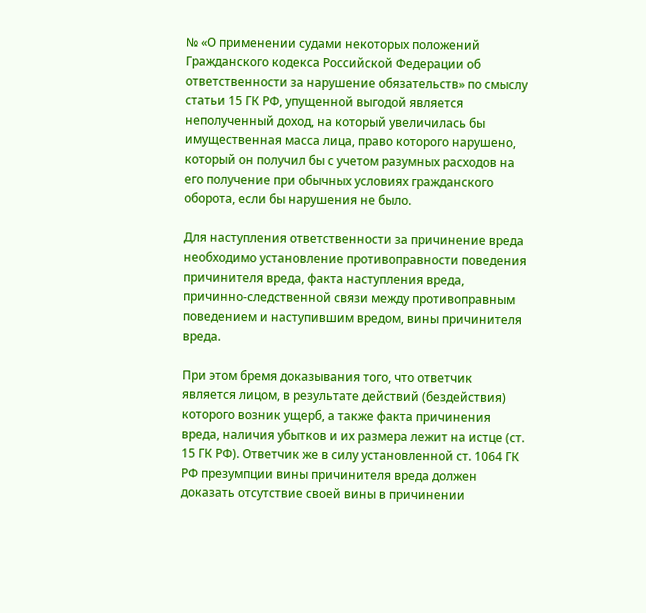№ «О применении судами некоторых положений Гражданского кодекса Российской Федерации об ответственности за нарушение обязательств» по смыслу статьи 15 ГК РФ, упущенной выгодой является неполученный доход, на который увеличилась бы имущественная масса лица, право которого нарушено, который он получил бы с учетом разумных расходов на его получение при обычных условиях гражданского оборота, если бы нарушения не было.

Для наступления ответственности за причинение вреда необходимо установление противоправности поведения причинителя вреда, факта наступления вреда, причинно-следственной связи между противоправным поведением и наступившим вредом, вины причинителя вреда.

При этом бремя доказывания того, что ответчик является лицом, в результате действий (бездействия) которого возник ущерб, а также факта причинения вреда, наличия убытков и их размера лежит на истце (ст. 15 ГК РФ). Ответчик же в силу установленной ст. 1064 ГК РФ презумпции вины причинителя вреда должен доказать отсутствие своей вины в причинении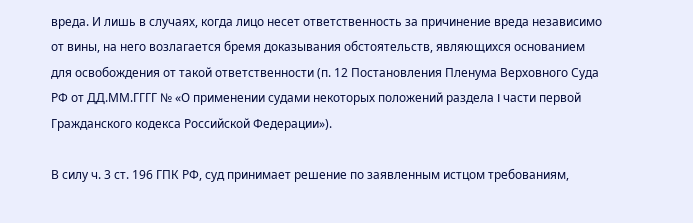вреда. И лишь в случаях, когда лицо несет ответственность за причинение вреда независимо от вины, на него возлагается бремя доказывания обстоятельств, являющихся основанием для освобождения от такой ответственности (п. 12 Постановления Пленума Верховного Суда РФ от ДД.ММ.ГГГГ № «О применении судами некоторых положений раздела I части первой Гражданского кодекса Российской Федерации»).

В силу ч. 3 ст. 196 ГПК РФ, суд принимает решение по заявленным истцом требованиям,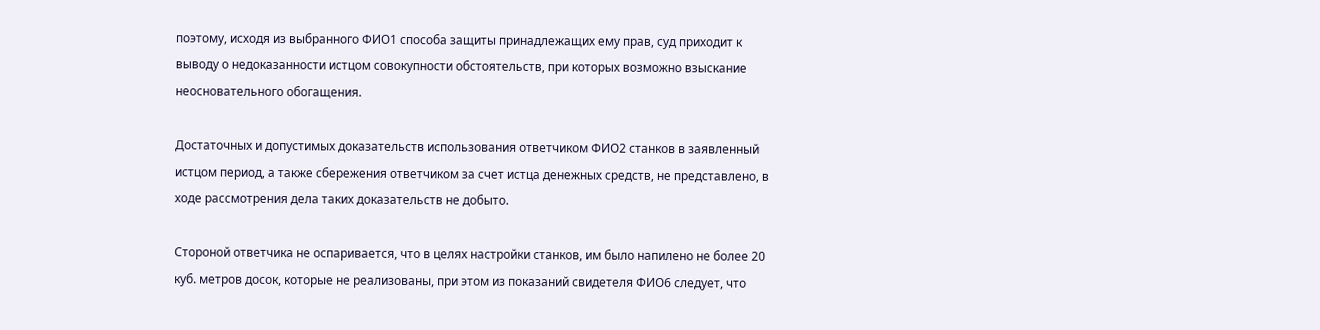поэтому, исходя из выбранного ФИО1 способа защиты принадлежащих ему прав, суд приходит к выводу о недоказанности истцом совокупности обстоятельств, при которых возможно взыскание неосновательного обогащения.

Достаточных и допустимых доказательств использования ответчиком ФИО2 станков в заявленный истцом период, а также сбережения ответчиком за счет истца денежных средств, не представлено, в ходе рассмотрения дела таких доказательств не добыто.

Стороной ответчика не оспаривается, что в целях настройки станков, им было напилено не более 20 куб. метров досок, которые не реализованы, при этом из показаний свидетеля ФИО6 следует, что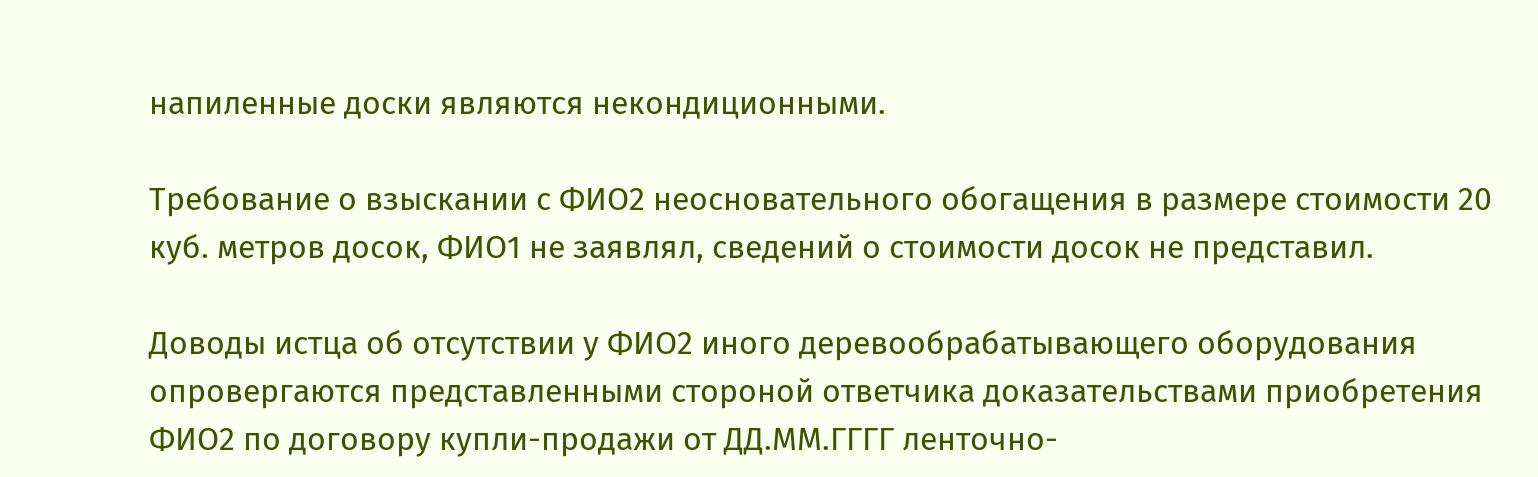напиленные доски являются некондиционными.

Требование о взыскании с ФИО2 неосновательного обогащения в размере стоимости 20 куб. метров досок, ФИО1 не заявлял, сведений о стоимости досок не представил.

Доводы истца об отсутствии у ФИО2 иного деревообрабатывающего оборудования опровергаются представленными стороной ответчика доказательствами приобретения ФИО2 по договору купли-продажи от ДД.ММ.ГГГГ ленточно-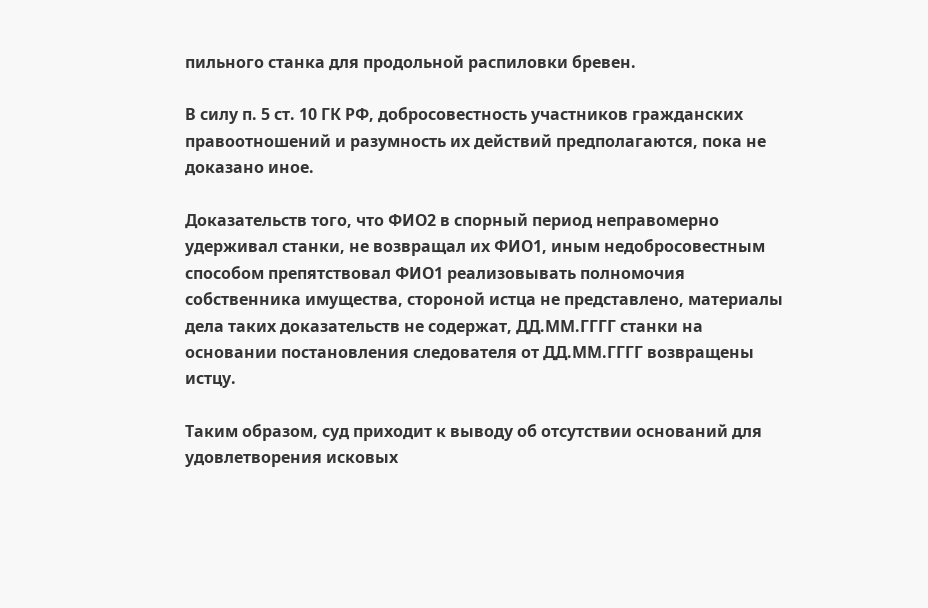пильного станка для продольной распиловки бревен.

В силу п. 5 ст. 10 ГК РФ, добросовестность участников гражданских правоотношений и разумность их действий предполагаются, пока не доказано иное.

Доказательств того, что ФИО2 в спорный период неправомерно удерживал станки, не возвращал их ФИО1, иным недобросовестным способом препятствовал ФИО1 реализовывать полномочия собственника имущества, стороной истца не представлено, материалы дела таких доказательств не содержат, ДД.ММ.ГГГГ станки на основании постановления следователя от ДД.ММ.ГГГГ возвращены истцу.

Таким образом, суд приходит к выводу об отсутствии оснований для удовлетворения исковых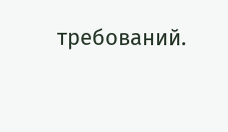требований.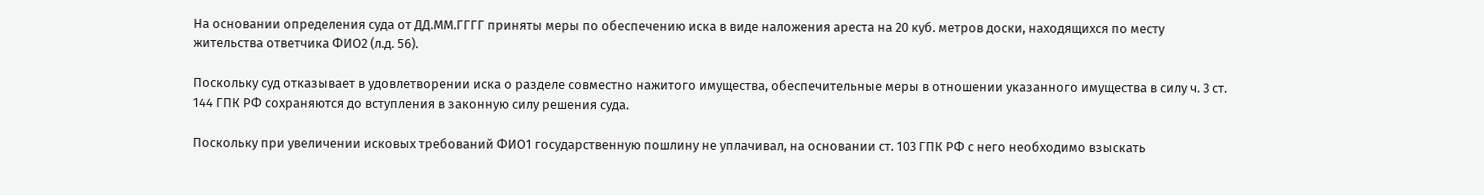На основании определения суда от ДД.ММ.ГГГГ приняты меры по обеспечению иска в виде наложения ареста на 20 куб. метров доски, находящихся по месту жительства ответчика ФИО2 (л.д. 56).

Поскольку суд отказывает в удовлетворении иска о разделе совместно нажитого имущества, обеспечительные меры в отношении указанного имущества в силу ч. 3 ст. 144 ГПК РФ сохраняются до вступления в законную силу решения суда.

Поскольку при увеличении исковых требований ФИО1 государственную пошлину не уплачивал, на основании ст. 103 ГПК РФ с него необходимо взыскать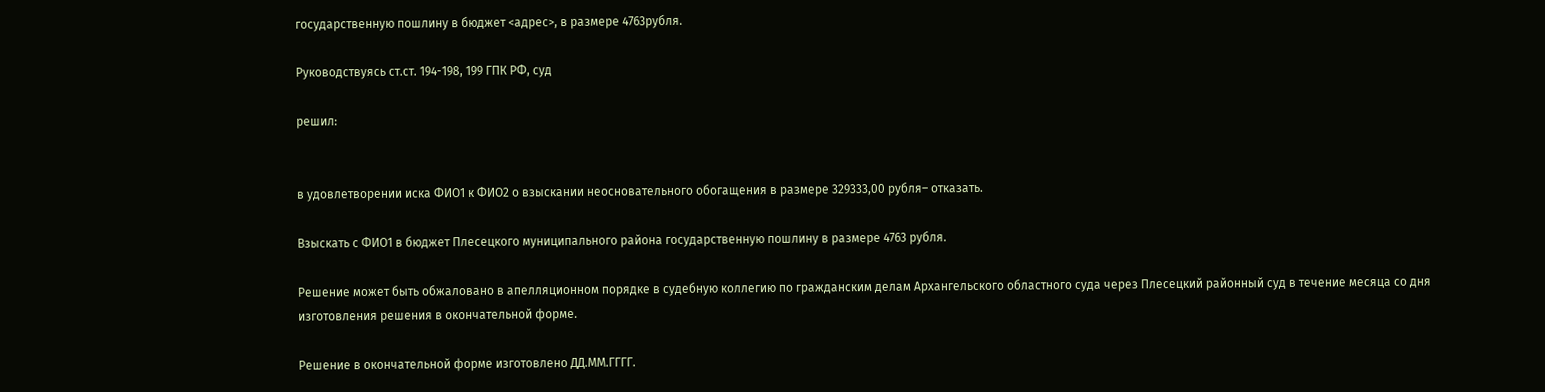государственную пошлину в бюджет <адрес>, в размере 4763рубля.

Руководствуясь ст.ст. 194-198, 199 ГПК РФ, суд

решил:


в удовлетворении иска ФИО1 к ФИО2 о взыскании неосновательного обогащения в размере 329333,00 рубля– отказать.

Взыскать с ФИО1 в бюджет Плесецкого муниципального района государственную пошлину в размере 4763 рубля.

Решение может быть обжаловано в апелляционном порядке в судебную коллегию по гражданским делам Архангельского областного суда через Плесецкий районный суд в течение месяца со дня изготовления решения в окончательной форме.

Решение в окончательной форме изготовлено ДД.ММ.ГГГГ.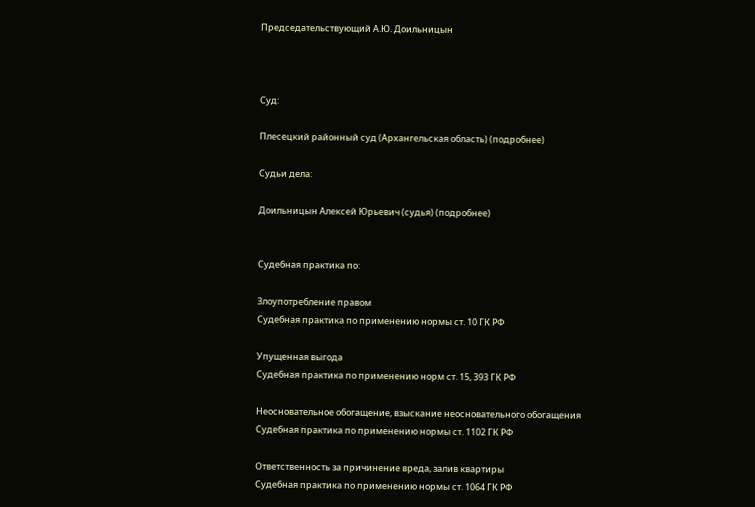Председательствующий А.Ю. Доильницын



Суд:

Плесецкий районный суд (Архангельская область) (подробнее)

Судьи дела:

Доильницын Алексей Юрьевич (судья) (подробнее)


Судебная практика по:

Злоупотребление правом
Судебная практика по применению нормы ст. 10 ГК РФ

Упущенная выгода
Судебная практика по применению норм ст. 15, 393 ГК РФ

Неосновательное обогащение, взыскание неосновательного обогащения
Судебная практика по применению нормы ст. 1102 ГК РФ

Ответственность за причинение вреда, залив квартиры
Судебная практика по применению нормы ст. 1064 ГК РФ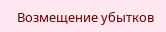Возмещение убытков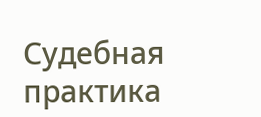Судебная практика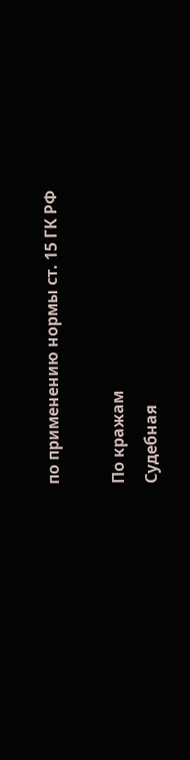по применению нормы ст. 15 ГК РФ

По кражам
Судебная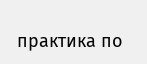практика по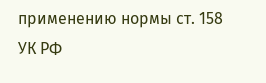применению нормы ст. 158 УК РФ